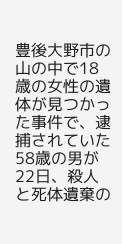豊後大野市の山の中で18歳の女性の遺体が見つかった事件で、逮捕されていた58歳の男が22日、殺人と死体遺棄の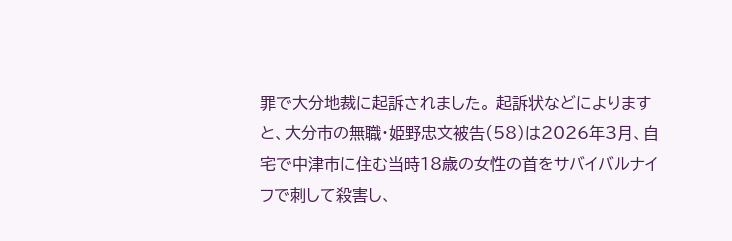罪で大分地裁に起訴されました。 起訴状などによりますと、大分市の無職・姫野忠文被告(58)は2026年3月、自宅で中津市に住む当時18歳の女性の首をサバイバルナイフで刺して殺害し、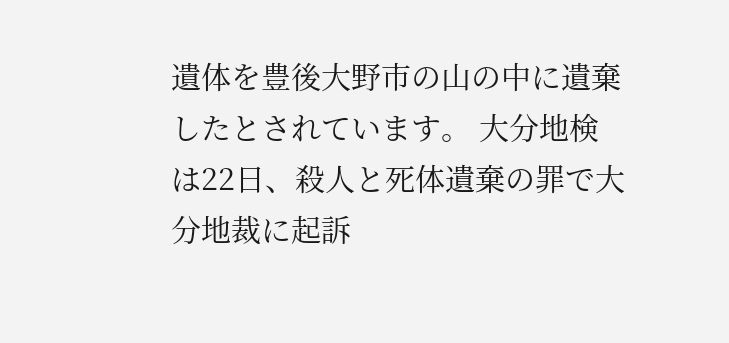遺体を豊後大野市の山の中に遺棄したとされています。 大分地検は22日、殺人と死体遺棄の罪で大分地裁に起訴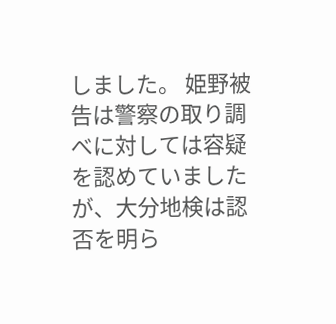しました。 姫野被告は警察の取り調べに対しては容疑を認めていましたが、大分地検は認否を明ら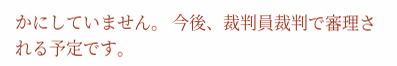かにしていません。 今後、裁判員裁判で審理される予定です。